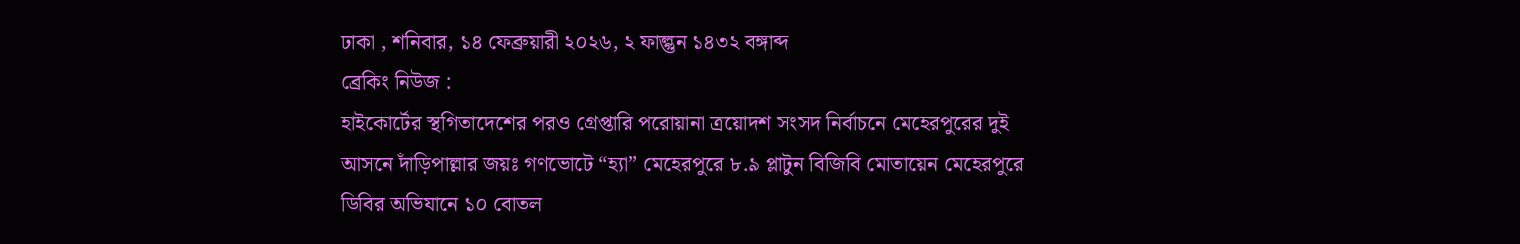ঢাকা , শনিবার, ১৪ ফেব্রুয়ারী ২০২৬, ২ ফাল্গুন ১৪৩২ বঙ্গাব্দ
ব্রেকিং নিউজ :
হাইকোর্টের স্থগিতাদেশের পরও গ্রেপ্তারি পরোয়ানা ত্রয়োদশ সংসদ নির্বাচনে মেহেরপুরের দুই আসনে দাঁড়িপাল্লার জয়ঃ গণভোটে “হ্যা” মেহেরপুরে ৮.৯ প্লাটুন বিজিবি মোতায়েন মেহেরপুরে ডিবির অভিযানে ১০ বোতল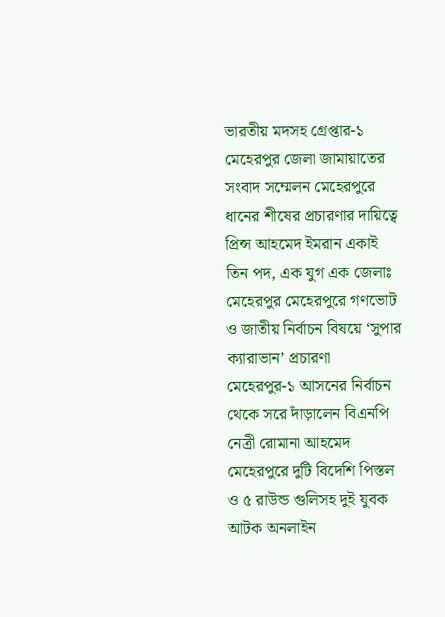ভারতীয় মদসহ গ্রেপ্তার-১ মেহেরপুর জেলা জামায়াতের সংবাদ সম্মেলন মেহেরপুরে ধানের শীষের প্রচারণার দায়িত্বে প্রিন্স আহমেদ ইমরান একাই তিন পদ, এক যুগ এক জেলাঃ মেহেরপুর মেহেরপুরে গণভোট ও জাতীয় নির্বাচন বিষয়ে ‘সুপার ক্যারাভান’ প্রচারণা মেহেরপুর-১ আসনের নির্বাচন থেকে সরে দাঁড়ালেন বিএনপি নেত্রী রোমানা আহমেদ মেহেরপুরে দুটি বিদেশি পিস্তল ও ৫ রাউন্ড গুলিসহ দুই যুবক আটক অনলাইন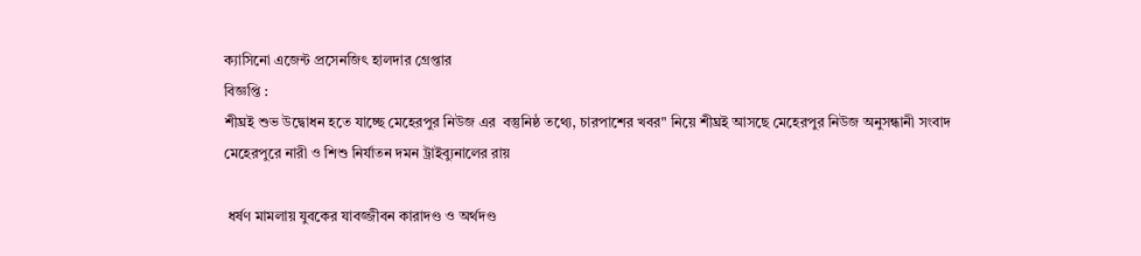ক্যাসিনো এজেন্ট প্রসেনজিৎ হালদার গ্রেপ্তার
বিজ্ঞপ্তি :
শীঘ্রই শুভ উদ্বোধন হতে যাচ্ছে মেহেরপুর নিউজ এর  বস্তুনিষ্ঠ তথ্যে, চারপাশের খবর" নিয়ে শীঘ্রই আসছে মেহেরপুর নিউজ অনুসন্ধানী সংবাদ
মেহেরপুরে নারী ও শিশু নির্যাতন দমন ট্রাইব্যুনালের রায়

 ধর্ষণ মামলায় যুবকের যাবজ্জীবন কারাদণ্ড ও অর্থদণ্ড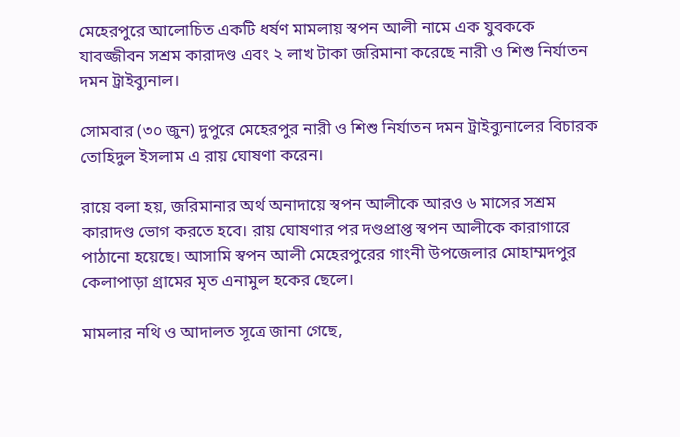মেহেরপুরে আলোচিত একটি ধর্ষণ মামলায় স্বপন আলী নামে এক যুবককে যাবজ্জীবন সশ্রম কারাদণ্ড এবং ২ লাখ টাকা জরিমানা করেছে নারী ও শিশু নির্যাতন দমন ট্রাইব্যুনাল।

সোমবার (৩০ জুন) দুপুরে মেহেরপুর নারী ও শিশু নির্যাতন দমন ট্রাইব্যুনালের বিচারক তোহিদুল ইসলাম এ রায় ঘোষণা করেন।

রায়ে বলা হয়, জরিমানার অর্থ অনাদায়ে স্বপন আলীকে আরও ৬ মাসের সশ্রম কারাদণ্ড ভোগ করতে হবে। রায় ঘোষণার পর দণ্ডপ্রাপ্ত স্বপন আলীকে কারাগারে পাঠানো হয়েছে। আসামি স্বপন আলী মেহেরপুরের গাংনী উপজেলার মোহাম্মদপুর কেলাপাড়া গ্রামের মৃত এনামুল হকের ছেলে।

মামলার নথি ও আদালত সূত্রে জানা গেছে,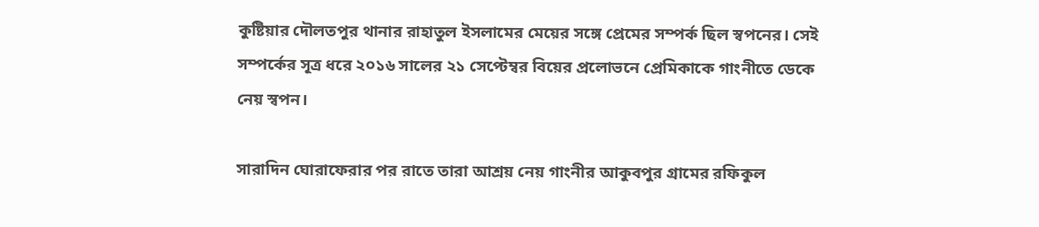কুষ্টিয়ার দৌলতপুর থানার রাহাতুল ইসলামের মেয়ের সঙ্গে প্রেমের সম্পর্ক ছিল স্বপনের। সেই সম্পর্কের সূত্র ধরে ২০১৬ সালের ২১ সেপ্টেম্বর বিয়ের প্রলোভনে প্রেমিকাকে গাংনীতে ডেকে নেয় স্বপন।

সারাদিন ঘোরাফেরার পর রাতে তারা আশ্রয় নেয় গাংনীর আকুবপুর গ্রামের রফিকুল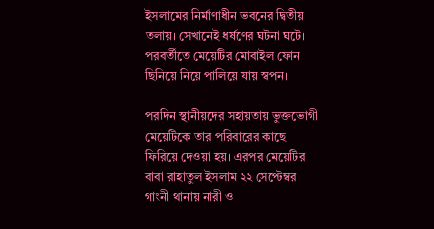ইসলামের নির্মাণাধীন ভবনের দ্বিতীয় তলায়। সেখানেই ধর্ষণের ঘটনা ঘটে। পরবর্তীতে মেয়েটির মোবাইল ফোন ছিনিয়ে নিয়ে পালিয়ে যায় স্বপন।

পরদিন স্থানীয়দের সহায়তায় ভুক্তভোগী মেয়েটিকে তার পরিবারের কাছে ফিরিয়ে দেওয়া হয়। এরপর মেয়েটির বাবা রাহাতুল ইসলাম ২২ সেপ্টেম্বর গাংনী থানায় নারী ও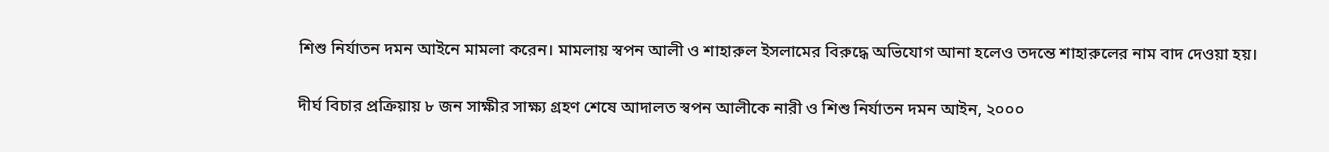শিশু নির্যাতন দমন আইনে মামলা করেন। মামলায় স্বপন আলী ও শাহারুল ইসলামের বিরুদ্ধে অভিযোগ আনা হলেও তদন্তে শাহারুলের নাম বাদ দেওয়া হয়।

দীর্ঘ বিচার প্রক্রিয়ায় ৮ জন সাক্ষীর সাক্ষ্য গ্রহণ শেষে আদালত স্বপন আলীকে নারী ও শিশু নির্যাতন দমন আইন, ২০০০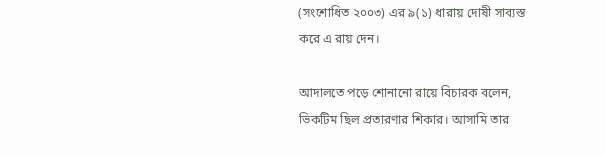(সংশোধিত ২০০৩) এর ৯(১) ধারায় দোষী সাব্যস্ত করে এ রায় দেন।

আদালতে পড়ে শোনানো রায়ে বিচারক বলেন, ভিকটিম ছিল প্রতারণার শিকার। আসামি তার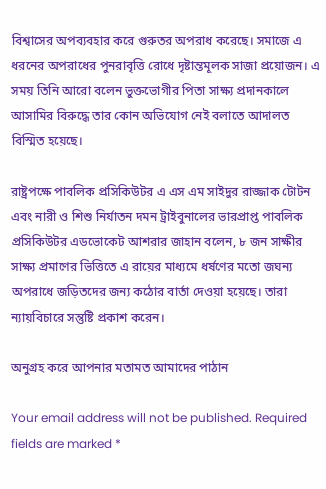বিশ্বাসের অপব্যবহার করে গুরুতর অপরাধ করেছে। সমাজে এ ধরনের অপরাধের পুনরাবৃত্তি রোধে দৃষ্টান্তমূলক সাজা প্রয়োজন। এ সময় তিনি আরো বলেন ভুক্তভোগীর পিতা সাক্ষ্য প্রদানকালে আসামির বিরুদ্ধে তার কোন অভিযোগ নেই বলাতে আদালত বিস্মিত হয়েছে।

রাষ্ট্রপক্ষে পাবলিক প্রসিকিউটর এ এস এম সাইদুর রাজ্জাক টোটন এবং নারী ও শিশু নির্যাতন দমন ট্রাইবুনালের ভারপ্রাপ্ত পাবলিক প্রসিকিউটর এডভোকেট আশরার জাহান বলেন, ৮ জন সাক্ষীর সাক্ষ্য প্রমাণের ভিত্তিতে এ রায়ের মাধ্যমে ধর্ষণের মতো জঘন্য অপরাধে জড়িতদের জন্য কঠোর বার্তা দেওয়া হয়েছে। তারা ন্যায়বিচারে সন্তুষ্টি প্রকাশ করেন।

অনুগ্রহ করে আপনার মতামত আমাদের পাঠান

Your email address will not be published. Required fields are marked *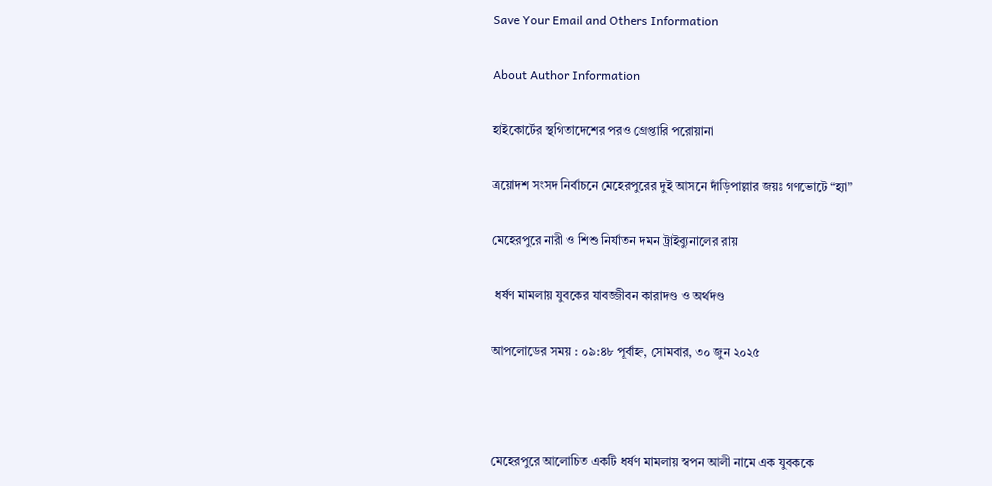Save Your Email and Others Information

About Author Information

হাইকোর্টের স্থগিতাদেশের পরও গ্রেপ্তারি পরোয়ানা

ত্রয়োদশ সংসদ নির্বাচনে মেহেরপুরের দুই আসনে দাঁড়িপাল্লার জয়ঃ গণভোটে “হ্যা”

মেহেরপুরে নারী ও শিশু নির্যাতন দমন ট্রাইব্যুনালের রায়

 ধর্ষণ মামলায় যুবকের যাবজ্জীবন কারাদণ্ড ও অর্থদণ্ড

আপলোডের সময় : ০৯:৪৮ পূর্বাহ্ন, সোমবার, ৩০ জুন ২০২৫



মেহেরপুরে আলোচিত একটি ধর্ষণ মামলায় স্বপন আলী নামে এক যুবককে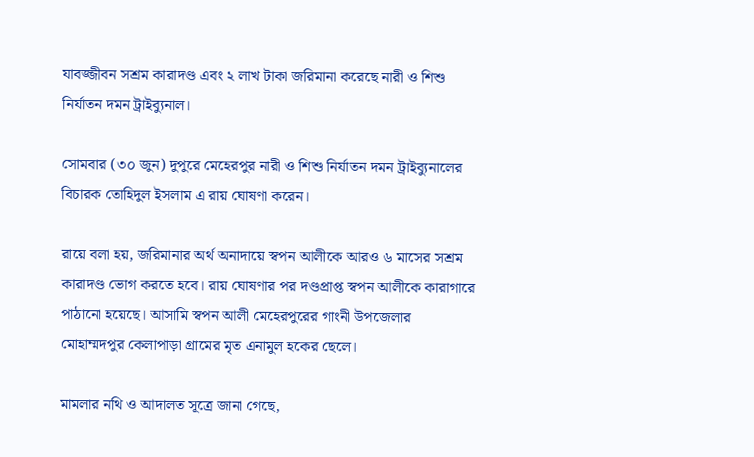যাবজ্জীবন সশ্রম কারাদণ্ড এবং ২ লাখ টাকা জরিমানা করেছে নারী ও শিশু নির্যাতন দমন ট্রাইব্যুনাল।

সোমবার (৩০ জুন) দুপুরে মেহেরপুর নারী ও শিশু নির্যাতন দমন ট্রাইব্যুনালের বিচারক তোহিদুল ইসলাম এ রায় ঘোষণা করেন।

রায়ে বলা হয়, জরিমানার অর্থ অনাদায়ে স্বপন আলীকে আরও ৬ মাসের সশ্রম কারাদণ্ড ভোগ করতে হবে। রায় ঘোষণার পর দণ্ডপ্রাপ্ত স্বপন আলীকে কারাগারে পাঠানো হয়েছে। আসামি স্বপন আলী মেহেরপুরের গাংনী উপজেলার মোহাম্মদপুর কেলাপাড়া গ্রামের মৃত এনামুল হকের ছেলে।

মামলার নথি ও আদালত সূত্রে জানা গেছে,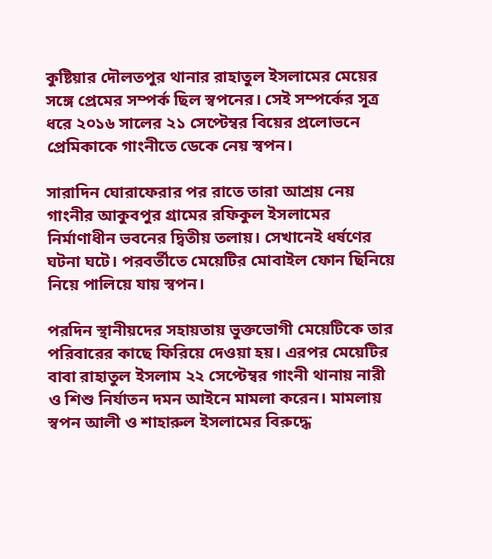কুষ্টিয়ার দৌলতপুর থানার রাহাতুল ইসলামের মেয়ের সঙ্গে প্রেমের সম্পর্ক ছিল স্বপনের। সেই সম্পর্কের সূত্র ধরে ২০১৬ সালের ২১ সেপ্টেম্বর বিয়ের প্রলোভনে প্রেমিকাকে গাংনীতে ডেকে নেয় স্বপন।

সারাদিন ঘোরাফেরার পর রাতে তারা আশ্রয় নেয় গাংনীর আকুবপুর গ্রামের রফিকুল ইসলামের নির্মাণাধীন ভবনের দ্বিতীয় তলায়। সেখানেই ধর্ষণের ঘটনা ঘটে। পরবর্তীতে মেয়েটির মোবাইল ফোন ছিনিয়ে নিয়ে পালিয়ে যায় স্বপন।

পরদিন স্থানীয়দের সহায়তায় ভুক্তভোগী মেয়েটিকে তার পরিবারের কাছে ফিরিয়ে দেওয়া হয়। এরপর মেয়েটির বাবা রাহাতুল ইসলাম ২২ সেপ্টেম্বর গাংনী থানায় নারী ও শিশু নির্যাতন দমন আইনে মামলা করেন। মামলায় স্বপন আলী ও শাহারুল ইসলামের বিরুদ্ধে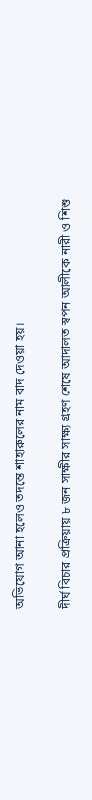অভিযোগ আনা হলেও তদন্তে শাহারুলের নাম বাদ দেওয়া হয়।

দীর্ঘ বিচার প্রক্রিয়ায় ৮ জন সাক্ষীর সাক্ষ্য গ্রহণ শেষে আদালত স্বপন আলীকে নারী ও শিশু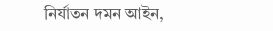নির্যাতন দমন আইন,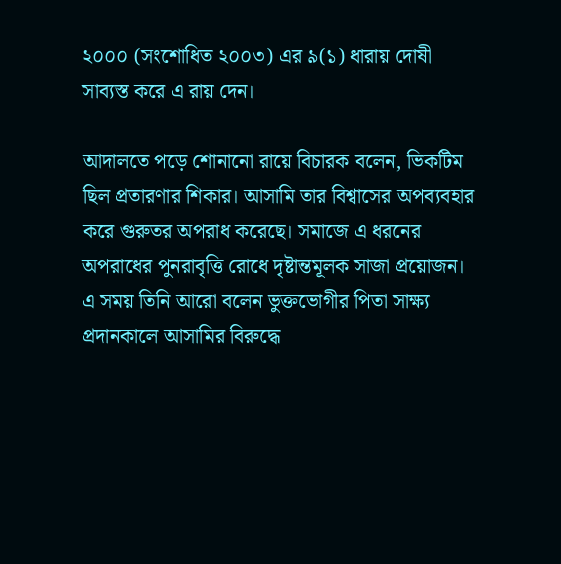২০০০ (সংশোধিত ২০০৩) এর ৯(১) ধারায় দোষী সাব্যস্ত করে এ রায় দেন।

আদালতে পড়ে শোনানো রায়ে বিচারক বলেন, ভিকটিম ছিল প্রতারণার শিকার। আসামি তার বিশ্বাসের অপব্যবহার করে গুরুতর অপরাধ করেছে। সমাজে এ ধরনের অপরাধের পুনরাবৃত্তি রোধে দৃষ্টান্তমূলক সাজা প্রয়োজন। এ সময় তিনি আরো বলেন ভুক্তভোগীর পিতা সাক্ষ্য প্রদানকালে আসামির বিরুদ্ধে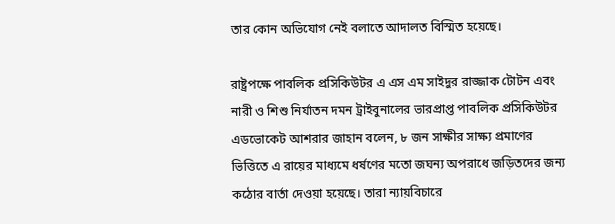তার কোন অভিযোগ নেই বলাতে আদালত বিস্মিত হয়েছে।

রাষ্ট্রপক্ষে পাবলিক প্রসিকিউটর এ এস এম সাইদুর রাজ্জাক টোটন এবং নারী ও শিশু নির্যাতন দমন ট্রাইবুনালের ভারপ্রাপ্ত পাবলিক প্রসিকিউটর এডভোকেট আশরার জাহান বলেন, ৮ জন সাক্ষীর সাক্ষ্য প্রমাণের ভিত্তিতে এ রায়ের মাধ্যমে ধর্ষণের মতো জঘন্য অপরাধে জড়িতদের জন্য কঠোর বার্তা দেওয়া হয়েছে। তারা ন্যায়বিচারে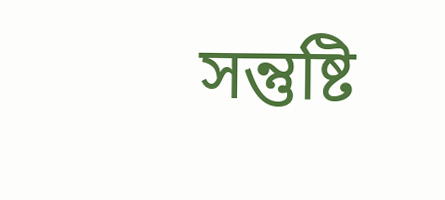সন্তুষ্টি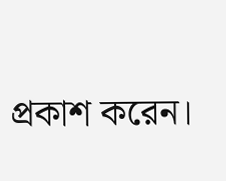প্রকাশ করেন।